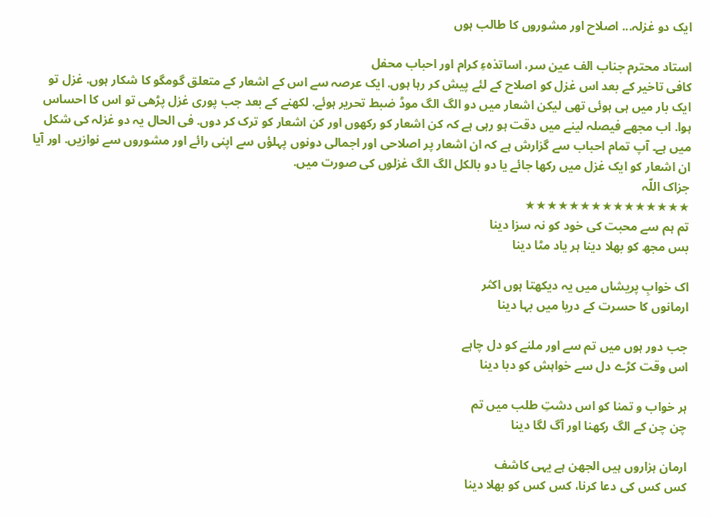ایک دو غزلہ... اصلاح اور مشوروں کا طالب ہوں

استاد محترم جناب الف عین سر، اساتذہءِ کرام اور احباب محفل
کافی تاخیر کے بعد اس غزل کو اصلاح کے لئے پیش کر رہا ہوں. ایک عرصہ سے اس کے اشعار کے متعلق گومگو کا شکار ہوں. غزل تو ایک بار میں ہی ہوئی تھی لیکن اشعار میں دو الگ الگ موڈ ضبط تحریر ہوئے. لکھنے کے بعد جب پوری غزل پڑھی تو اس کا احساس ہوا. اب مجھے فیصلہ لینے میں دقت ہو رہی ہے کہ کن اشعار کو رکھوں اور کن اشعار کو ترک کر دوں. فی الحال یہ دو غزلہ کی شکل میں ہے۔ آپ تمام احباب سے گزارش ہے کہ ان اشعار پر اصلاحی اور اجمالی دونوں پہلؤں سے اپنی رائے اور مشوروں سے نوازیں. اور آیا ان اشعار کو ایک غزل میں رکھا جائے یا دو بالکل الگ الگ غزلوں کی صورت میں.
جزاک اللّہ
★★★★★★★★★★★★★★★
تم ہم سے محبت کی خود کو نہ سزا دینا
بس مجھ کو بھلا دینا ہر یاد مٹا دینا

اک خوابِ پریشاں میں یہ دیکھتا ہوں اکثر
ارمانوں کا حسرت کے دریا میں بہا دینا

جب دور ہوں میں تم سے اور ملنے کو دل چاہے
اس وقت کڑے دل سے خواہش کو دبا دینا

ہر خواب و تمنا کو اس دشتِ طلب میں تم
چن چن کے الگ رکھنا اور آگ لگا دینا

ارمان ہزاروں ہیں الجھن ہے یہی کاشف
کس کس کی دعا کرنا، کس کس کو بھلا دینا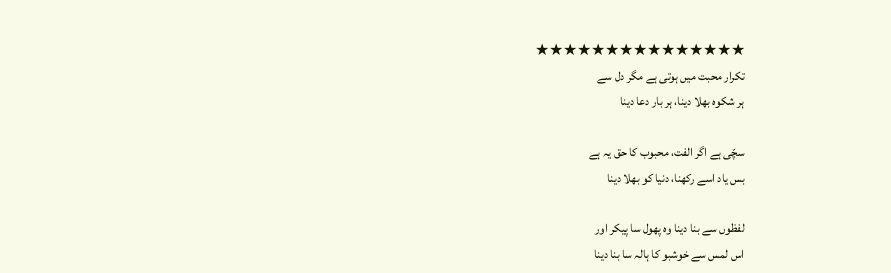★★★★★★★★★★★★★★★
تکرار محبت میں ہوتی ہے مگر دل سے
ہر شکوہ بھلا دینا، ہر بار دعا دینا

سچّی ہے اگر الفت، محبوب کا حق یہ ہے
بس یاد اسے رکھنا، دنیا کو بھلا دینا

لفظوں سے بنا دینا وہ پھول سا پیکر اور
اس لمس سے خوشبو کا ہالہ سا بنا دینا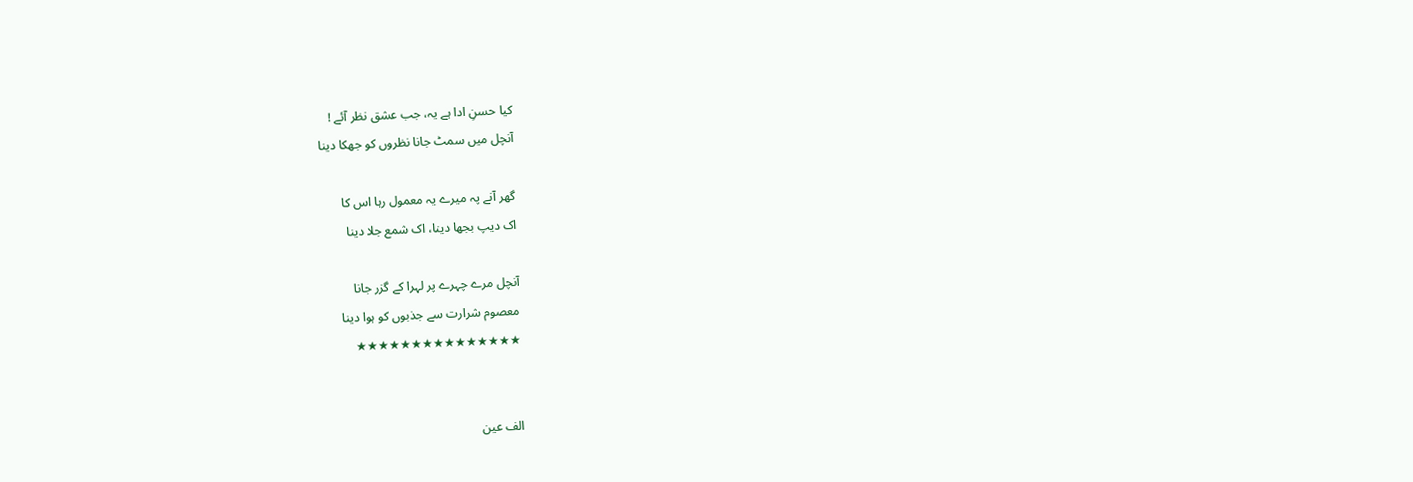کیا حسنِ ادا ہے یہ، جب عشق نظر آئے !
آنچل میں سمٹ جانا نظروں کو جھکا دینا

گھر آنے پہ میرے یہ معمول رہا اس کا
اک دیپ بجھا دینا، اک شمع جلا دینا

آنچل مرے چہرے پر لہرا کے گزر جانا
معصوم شرارت سے جذبوں کو ہوا دینا
★★★★★★★★★★★★★★★


الف عین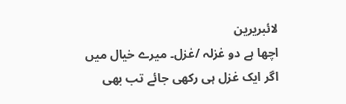لائبریرین
اچھا ہے دو غزلہ /غزل۔ میرے خیال میں اگر ایک غزل ہی رکھی جائے تب بھی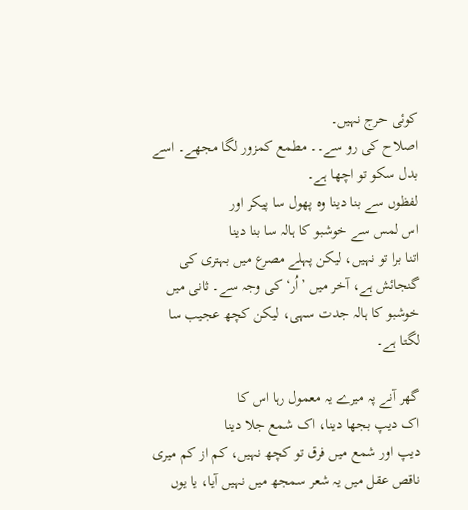کوئی حرج نہیں۔
اصلاح کی رو سے۔۔ مطمع کمزور لگا مجھے۔ اسے بدل سکو تو اچھا ہے۔
لفظوں سے بنا دینا وہ پھول سا پیکر اور
اس لمس سے خوشبو کا ہالہ سا بنا دینا
اتنا برا تو نہیں، لیکن پہلے مصرع میں بہتری کی گنجائش ہے، آخر میں ’اُر‘ کی وجہ سے۔ ثانی میں خوشبو کا ہالہ جدت سہی، لیکن کچھ عجیب سا لگتا ہے۔

گھر آنے پہ میرے یہ معمول رہا اس کا
اک دیپ بجھا دینا، اک شمع جلا دینا
دیپ اور شمع میں فرق تو کچھ نہیں، کم از کم میری ناقص عقل میں یہ شعر سمجھ میں نہیں آیا، یا یوں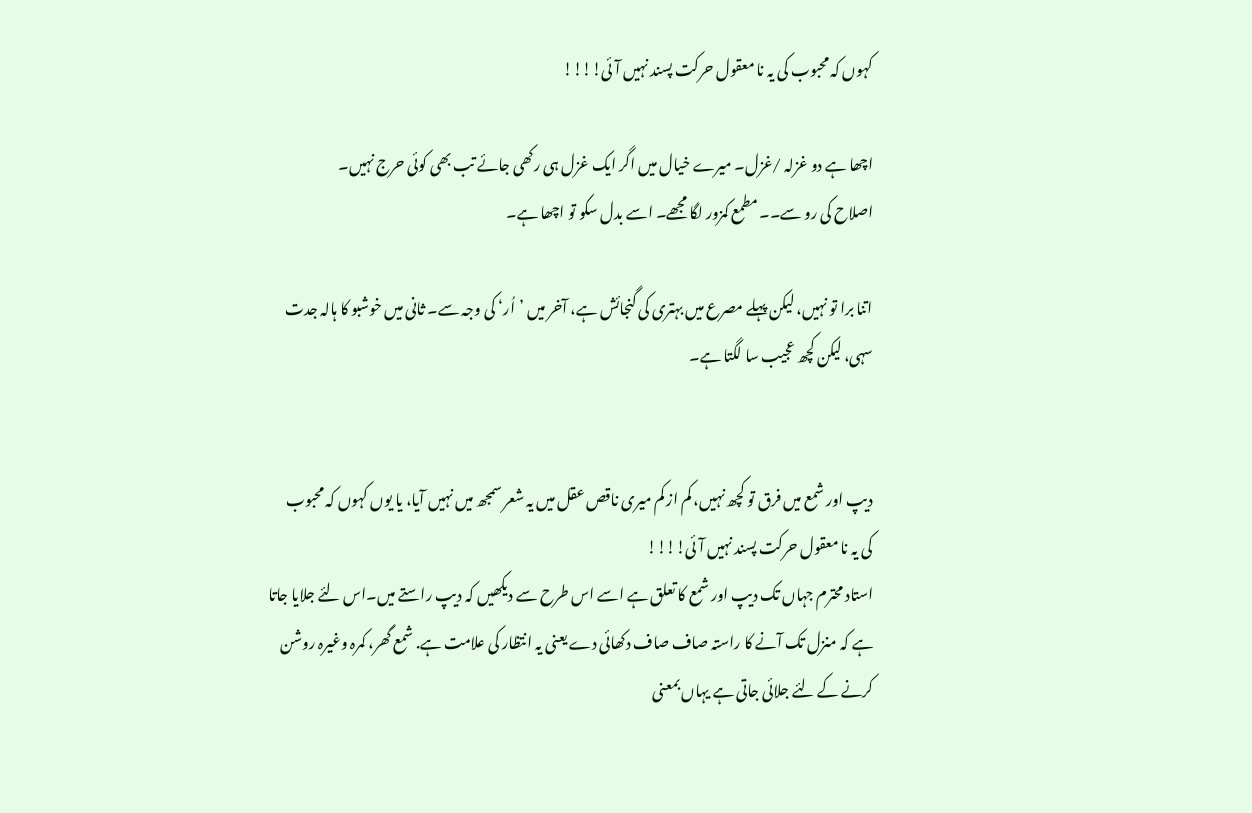کہوں کہ محبوب کی یہ نا معقول حرکت پسند نہیں آئی!!!!

اچھا ہے دو غزلہ /غزل۔ میرے خیال میں اگر ایک غزل ہی رکھی جائے تب بھی کوئی حرج نہیں۔
اصلاح کی رو سے۔۔ مطمع کمزور لگا مجھے۔ اسے بدل سکو تو اچھا ہے۔

اتنا برا تو نہیں، لیکن پہلے مصرع میں بہتری کی گنجائش ہے، آخر میں ’اُر‘ کی وجہ سے۔ ثانی میں خوشبو کا ہالہ جدت سہی، لیکن کچھ عجیب سا لگتا ہے۔


دیپ اور شمع میں فرق تو کچھ نہیں، کم از کم میری ناقص عقل میں یہ شعر سمجھ میں نہیں آیا، یا یوں کہوں کہ محبوب کی یہ نا معقول حرکت پسند نہیں آئی!!!!
استاد محترم جہاں تک دیپ اور شمع کا تعلق ہے اسے اس طرح سے دیکھیں کہ دیپ راستے میں۔اس لئے جلایا جاتا ہے کہ منزل تک آنے کا راستہ صاف صاف دکھائی دے یعنی یہ انتظار کی علامت ہے. شمع گھر، کمرہ وغیرہ روشن کرنے کے لئے جلائی جاتی ہے یہاں بمعنی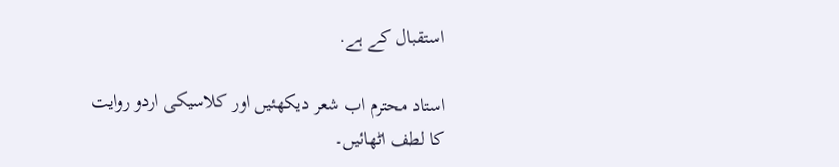استقبال کے ہے.

استاد محترم اب شعر دیکھئیں اور کلاسیکی اردو روایت کا لطف اٹھائیں۔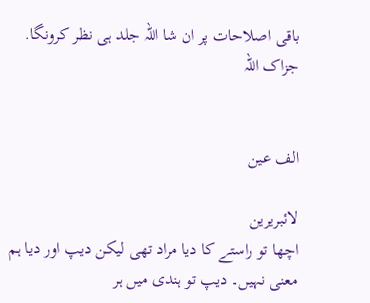باقی اصلاحات پر ان شا اللہ جلد ہی نظر کرونگا.
جزاک اللّہ


الف عین

لائبریرین
اچھا تو راستے کا دیا مراد تھی لیکن دیپ اور دیا ہم معنی نہیں۔ دیپ تو ہندی میں ہر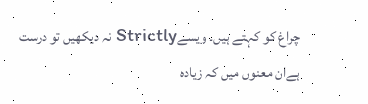چراغ کو کہتے ہیں۔ ویسےStrictly نہ دیکھیں تو درست ہےان معنوں میں کہ زیادہ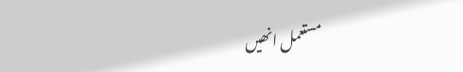مستعمل انھیں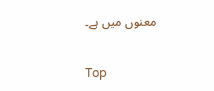معنوں میں ہے۔

Top